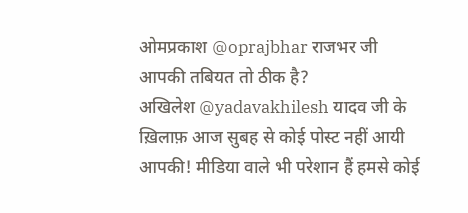ओमप्रकाश @oprajbhar राजभर जी आपकी तबियत तो ठीक है?
अखिलेश @yadavakhilesh यादव जी के ख़िलाफ़ आज सुबह से कोई पोस्ट नहीं आयी आपकी! मीडिया वाले भी परेशान हैं हमसे कोई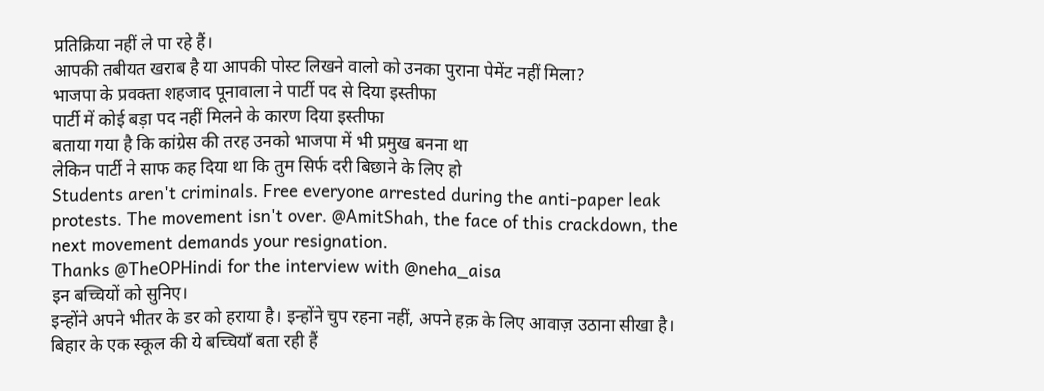प्रतिक्रिया नहीं ले पा रहे हैं।
आपकी तबीयत खराब है या आपकी पोस्ट लिखने वालो को उनका पुराना पेमेंट नहीं मिला?
भाजपा के प्रवक्ता शहजाद पूनावाला ने पार्टी पद से दिया इस्तीफा
पार्टी में कोई बड़ा पद नहीं मिलने के कारण दिया इस्तीफा
बताया गया है कि कांग्रेस की तरह उनको भाजपा में भी प्रमुख बनना था
लेकिन पार्टी ने साफ कह दिया था कि तुम सिर्फ दरी बिछाने के लिए हो
Students aren't criminals. Free everyone arrested during the anti-paper leak protests. The movement isn't over. @AmitShah, the face of this crackdown, the next movement demands your resignation.
Thanks @TheOPHindi for the interview with @neha_aisa
इन बच्चियों को सुनिए।
इन्होंने अपने भीतर के डर को हराया है। इन्होंने चुप रहना नहीं, अपने हक़ के लिए आवाज़ उठाना सीखा है। बिहार के एक स्कूल की ये बच्चियाँ बता रही हैं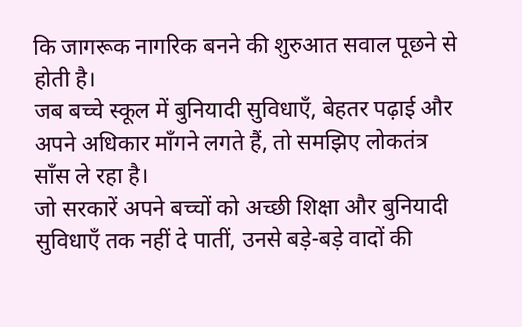कि जागरूक नागरिक बनने की शुरुआत सवाल पूछने से होती है।
जब बच्चे स्कूल में बुनियादी सुविधाएँ, बेहतर पढ़ाई और अपने अधिकार माँगने लगते हैं, तो समझिए लोकतंत्र साँस ले रहा है।
जो सरकारें अपने बच्चों को अच्छी शिक्षा और बुनियादी सुविधाएँ तक नहीं दे पातीं, उनसे बड़े-बड़े वादों की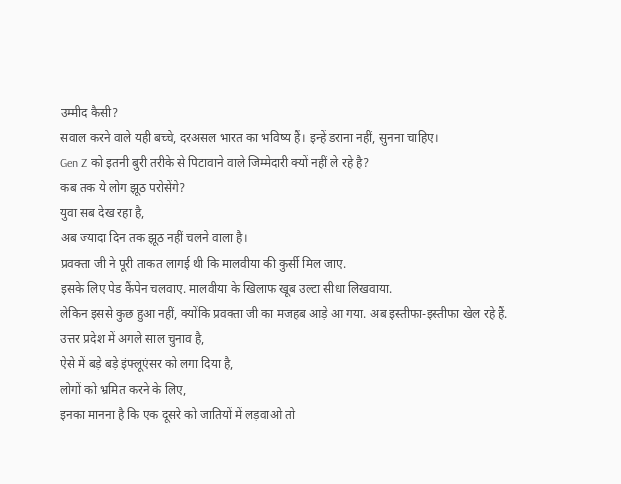उम्मीद कैसी?
सवाल करने वाले यही बच्चे, दरअसल भारत का भविष्य हैं। इन्हें डराना नहीं, सुनना चाहिए।
Gen Z को इतनी बुरी तरीके से पिटावाने वाले जिम्मेदारी क्यों नहीं ले रहे है?
कब तक ये लोग झूठ परोसेंगे?
युवा सब देख रहा है,
अब ज्यादा दिन तक झूठ नहीं चलने वाला है।
प्रवक्ता जी ने पूरी ताकत लागई थी कि मालवीया की कुर्सी मिल जाए.
इसके लिए पेड कैंपेन चलवाए. मालवीया के खिलाफ खूब उल्टा सीधा लिखवाया.
लेकिन इससे कुछ हुआ नहीं, क्योंकि प्रवक्ता जी का मजहब आड़े आ गया. अब इस्तीफा-इस्तीफा खेल रहे हैं.
उत्तर प्रदेश में अगले साल चुनाव है,
ऐसे में बड़े बड़े इंफ्लूएंसर को लगा दिया है,
लोगों को भ्रमित करने के लिए,
इनका मानना है कि एक दूसरे को जातियों में लड़वाओ तो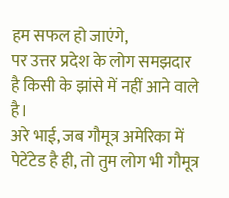हम सफल हो जाएंगे,
पर उत्तर प्रदेश के लोग समझदार है किसी के झांसे में नहीं आने वाले है।
अरे भाई, जब गौमूत्र अमेरिका में पेटेंटेड है ही, तो तुम लोग भी गौमूत्र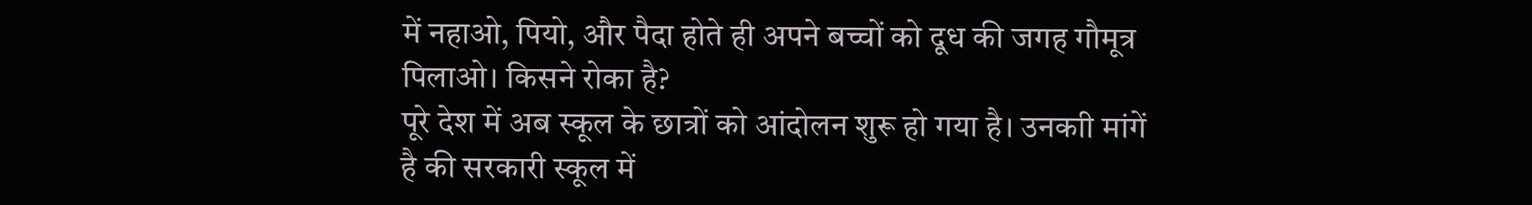में नहाओ, पियो, और पैदा होते ही अपने बच्चों को दूध की जगह गौमूत्र पिलाओ। किसने रोका है?
पूरे देश में अब स्कूल के छात्रों को आंदोलन शुरू हो गया है। उनकाी मांगें है की सरकारी स्कूल में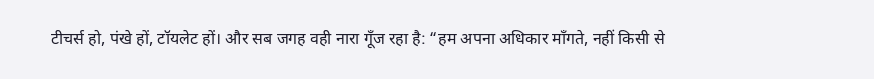टीचर्स हो, पंखे हों, टॉयलेट हों। और सब जगह वही नारा गूँज रहा है: “हम अपना अधिकार माँगते, नहीं किसी से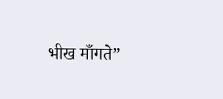भीख माँगते”